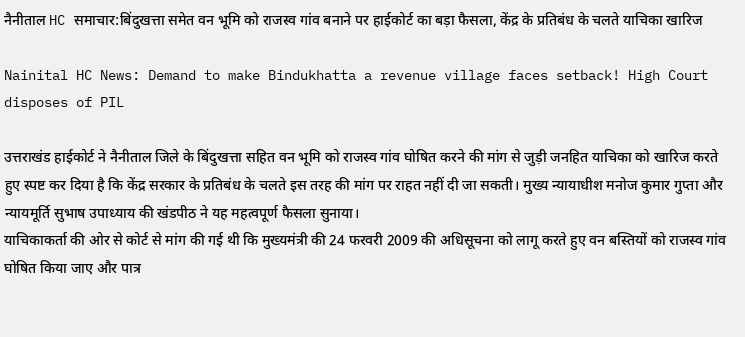नैनीताल HC समाचार:बिंदुखत्ता समेत वन भूमि को राजस्व गांव बनाने पर हाईकोर्ट का बड़ा फैसला, केंद्र के प्रतिबंध के चलते याचिका खारिज

Nainital HC News: Demand to make Bindukhatta a revenue village faces setback! High Court disposes of PIL

उत्तराखंड हाईकोर्ट ने नैनीताल जिले के बिंदुखत्ता सहित वन भूमि को राजस्व गांव घोषित करने की मांग से जुड़ी जनहित याचिका को खारिज करते हुए स्पष्ट कर दिया है कि केंद्र सरकार के प्रतिबंध के चलते इस तरह की मांग पर राहत नहीं दी जा सकती। मुख्य न्यायाधीश मनोज कुमार गुप्ता और न्यायमूर्ति सुभाष उपाध्याय की खंडपीठ ने यह महत्वपूर्ण फैसला सुनाया।
याचिकाकर्ता की ओर से कोर्ट से मांग की गई थी कि मुख्यमंत्री की 24 फरवरी 2009 की अधिसूचना को लागू करते हुए वन बस्तियों को राजस्व गांव घोषित किया जाए और पात्र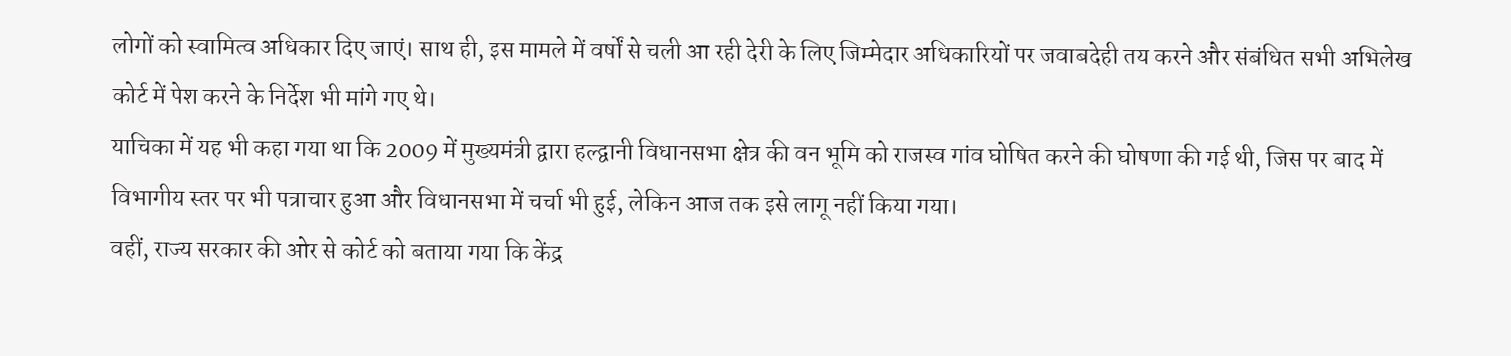लोगों को स्वामित्व अधिकार दिए जाएं। साथ ही, इस मामले में वर्षों से चली आ रही देरी के लिए जिम्मेदार अधिकारियों पर जवाबदेही तय करने और संबंधित सभी अभिलेख कोर्ट में पेश करने के निर्देश भी मांगे गए थे।
याचिका में यह भी कहा गया था कि 2009 में मुख्यमंत्री द्वारा हल्द्वानी विधानसभा क्षेत्र की वन भूमि को राजस्व गांव घोषित करने की घोषणा की गई थी, जिस पर बाद में विभागीय स्तर पर भी पत्राचार हुआ और विधानसभा में चर्चा भी हुई, लेकिन आज तक इसे लागू नहीं किया गया।
वहीं, राज्य सरकार की ओर से कोर्ट को बताया गया कि केंद्र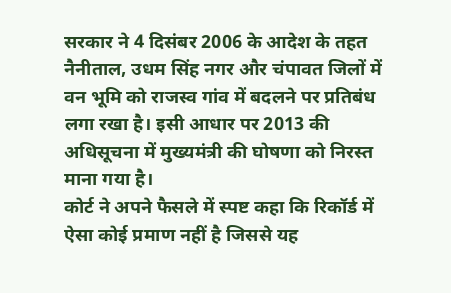सरकार ने 4 दिसंबर 2006 के आदेश के तहत नैनीताल, उधम सिंह नगर और चंपावत जिलों में वन भूमि को राजस्व गांव में बदलने पर प्रतिबंध लगा रखा है। इसी आधार पर 2013 की अधिसूचना में मुख्यमंत्री की घोषणा को निरस्त माना गया है।
कोर्ट ने अपने फैसले में स्पष्ट कहा कि रिकॉर्ड में ऐसा कोई प्रमाण नहीं है जिससे यह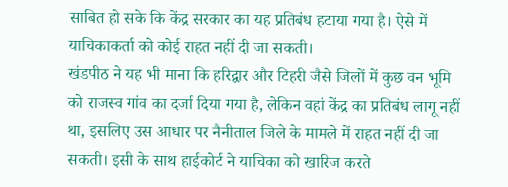साबित हो सके कि केंद्र सरकार का यह प्रतिबंध हटाया गया है। ऐसे में याचिकाकर्ता को कोई राहत नहीं दी जा सकती।
खंडपीठ ने यह भी माना कि हरिद्वार और टिहरी जैसे जिलों में कुछ वन भूमि को राजस्व गांव का दर्जा दिया गया है, लेकिन वहां केंद्र का प्रतिबंध लागू नहीं था, इसलिए उस आधार पर नैनीताल जिले के मामले में राहत नहीं दी जा सकती। इसी के साथ हाईकोर्ट ने याचिका को खारिज करते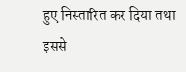हुए निस्तारित कर दिया तथा इससे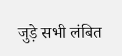जुड़े सभी लंबित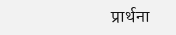प्रार्थना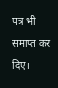पत्र भी समाप्त कर दिए।